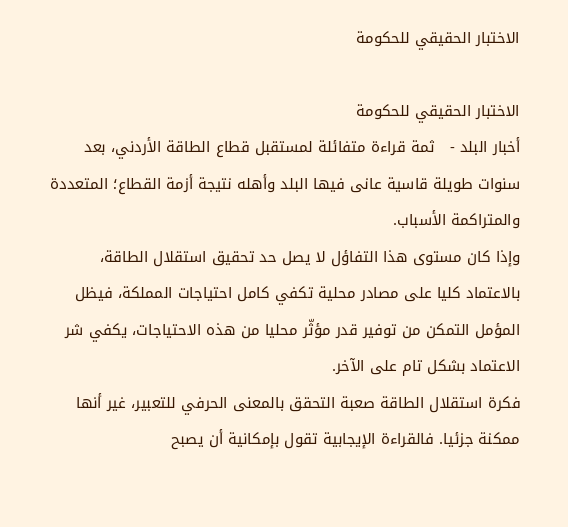الاختبار الحقيقي للحكومة

الاختبار الحقيقي للحكومة
أخبار البلد -   ثمة قراءة متفائلة لمستقبل قطاع الطاقة الأردني، بعد سنوات طويلة قاسية عانى فيها البلد وأهله نتيجة أزمة القطاع؛ المتعددة والمتراكمة الأسباب.
وإذا كان مستوى هذا التفاؤل لا يصل حد تحقيق استقلال الطاقة، بالاعتماد كليا على مصادر محلية تكفي كامل احتياجات المملكة، فيظل المؤمل التمكن من توفير قدر مؤثّر محليا من هذه الاحتياجات، يكفي شر الاعتماد بشكل تام على الآخر.
فكرة استقلال الطاقة صعبة التحقق بالمعنى الحرفي للتعبير، غير أنها ممكنة جزئيا. فالقراءة الإيجابية تقول بإمكانية أن يصبح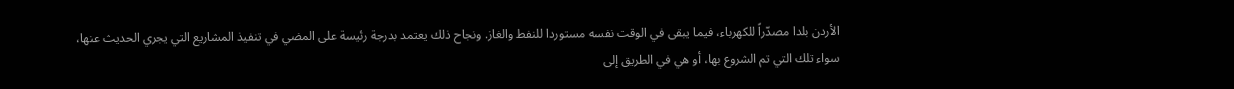الأردن بلدا مصدّراً للكهرباء، فيما يبقى في الوقت نفسه مستوردا للنفط والغاز. ونجاح ذلك يعتمد بدرجة رئيسة على المضي في تنفيذ المشاريع التي يجري الحديث عنها، سواء تلك التي تم الشروع بها، أو هي في الطريق إلى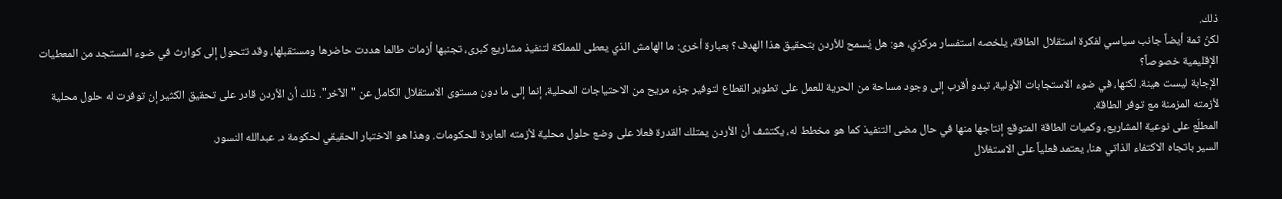ذلك.
لكنْ ثمة أيضاً جانب سياسي لفكرة استقلال الطاقة، يلخصه استفسار مركزي، هو: هل يُسمح للأردن بتحقيق هذا الهدف؟ بعبارة أخرى: ما الهامش الذي يعطى للمملكة لتنفيذ مشاريع كبرى، تجنبها أزمات طالما هددت حاضرها ومستقبلها، وقد تتحول إلى كوارث في ضوء المستجد من المعطيات الإقليمية خصوصاً؟
الإجابة ليست هينة. لكنها، في ضوء الاستجابات الأولية، تبدو أقرب إلى وجود مساحة من الحرية للعمل على تطوير القطاع لتوفير جزء مريح من الاحتياجات المحلية، إنما إلى ما دون مستوى الاستقلال الكامل عن "الآخر". ذلك أن الأردن قادر على تحقيق الكثير إن توفرت له حلول محلية لأزمته المزمنة مع توفر الطاقة.
المطلّع على نوعية المشاريع، وكميات الطاقة المتوقع إنتاجها منها في حال مضى التنفيذ كما هو مخطط له، يكتشف أن الأردن يمتلك القدرة فعلا على وضع حلول محلية لأزمته العابرة للحكومات. وهذا هو الاختبار الحقيقي لحكومة د. عبدالله النسور.
السير باتجاه الاكتفاء الذاتي هنا، يعتمد فعلياً على الاستغلال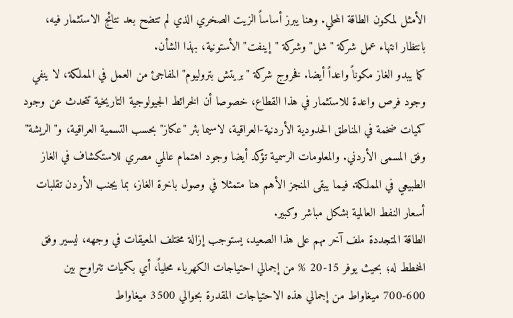الأمثل لمكون الطاقة المحلي. وهنا يبرز أساساً الزيت الصخري الذي لم تتضح بعد نتائج الاستثمار فيه، بانتظار انتهاء عمل شركة "شل" وشركة "إينفت" الأستونية، بهذا الشأن.
كما يبدو الغاز مكوناً واعداً أيضا. فخروج شركة "بريتش بتروليوم" المفاجئ من العمل في المملكة، لا ينفي وجود فرص واعدة للاستثمار في هذا القطاع، خصوصا أن الخرائط الجيولوجية التاريخية تتحدث عن وجود كميات ضخمة في المناطق الحدودية الأردنية-العراقية، لاسيما بئر "عكاز" بحسب التسمية العراقية، و"الريشة" وفق المسمى الأردني. والمعلومات الرسمية تؤكد أيضا وجود اهتمام عالمي مصري للاستكشاف في الغاز الطبيعي في المملكة. فيما يبقى المنجز الأهم هنا متمثلا في وصول باخرة الغاز، بما يجنب الأردن تقلبات أسعار النفط العالمية بشكل مباشر وكبير.
الطاقة المتجددة ملف آخر مهم على هذا الصعيد، يستوجب إزالة مختلف المعيقات في وجهه، ليسير وفق المخطط له؛ بحيث يوفر 15-20 % من إجمالي احتياجات الكهرباء محلياً، أي بكميات تتراوح بين 600-700 ميغاواط من إجمالي هذه الاحتياجات المقدرة بحوالي 3500 ميغاواط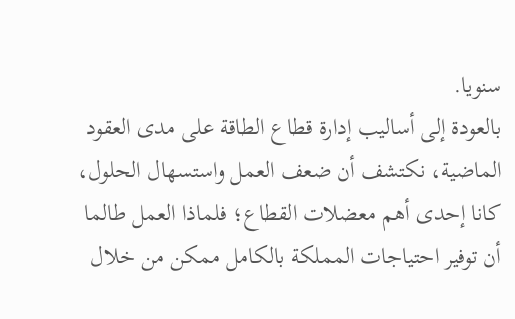سنويا.
بالعودة إلى أساليب إدارة قطاع الطاقة على مدى العقود الماضية، نكتشف أن ضعف العمل واستسهال الحلول، كانا إحدى أهم معضلات القطاع؛ فلماذا العمل طالما أن توفير احتياجات المملكة بالكامل ممكن من خلال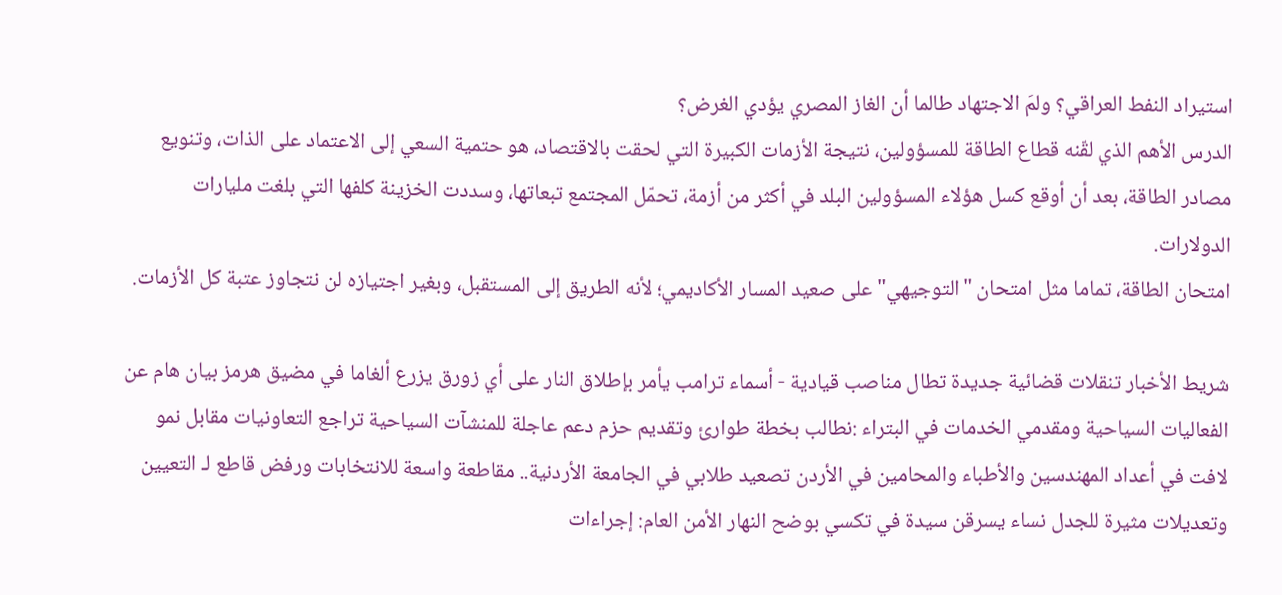استيراد النفط العراقي؟ ولمَ الاجتهاد طالما أن الغاز المصري يؤدي الغرض؟
الدرس الأهم الذي لقّنه قطاع الطاقة للمسؤولين، نتيجة الأزمات الكبيرة التي لحقت بالاقتصاد، هو حتمية السعي إلى الاعتماد على الذات، وتنويع مصادر الطاقة، بعد أن أوقع كسل هؤلاء المسؤولين البلد في أكثر من أزمة، تحمّل المجتمع تبعاتها، وسددت الخزينة كلفها التي بلغت مليارات الدولارات.
امتحان الطاقة، تماما مثل امتحان "التوجيهي" على صعيد المسار الأكاديمي؛ لأنه الطريق إلى المستقبل، وبغير اجتيازه لن نتجاوز عتبة كل الأزمات.

شريط الأخبار تنقلات قضائية جديدة تطال مناصب قيادية - أسماء ترامب يأمر بإطلاق النار على أي زورق يزرع ألغاما في مضيق هرمز بيان هام عن الفعاليات السياحية ومقدمي الخدمات في البتراء :نطالب بخطة طوارئ وتقديم حزم دعم عاجلة للمنشآت السياحية تراجع التعاونيات مقابل نمو لافت في أعداد المهندسين والأطباء والمحامين في الأردن تصعيد طلابي في الجامعة الأردنية.. مقاطعة واسعة للانتخابات ورفض قاطع لـ التعيين وتعديلات مثيرة للجدل نساء يسرقن سيدة في تكسي بوضح النهار الأمن العام: إجراءات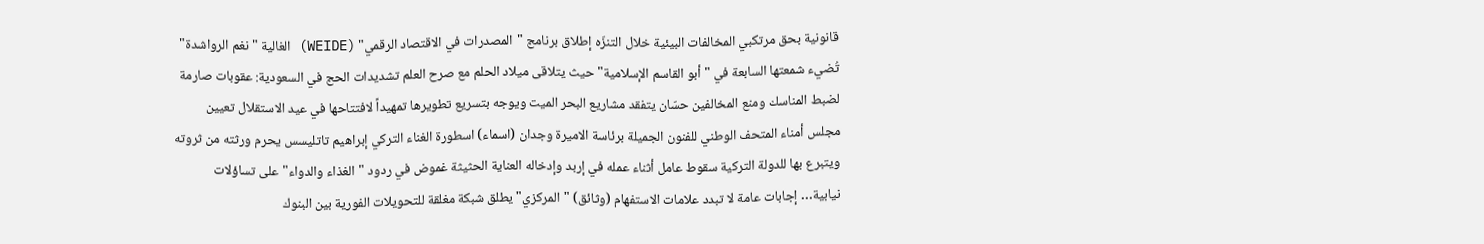قانونية بحق مرتكبي المخالفات البيئية خلال التنزّه إطلاق برنامج "المصدرات في الاقتصاد الرقمي" (WEIDE) الغالية "نغم الرواشدة" تُضيء شمعتها السابعة في "أبو القاسم الإسلامية" حيث يتلاقى ميلاد الحلم مع صرح العلم تشديدات الحج في السعودية: عقوبات صارمة لضبط المناسك ومنع المخالفين حسّان يتفقد مشاريع البحر الميت ويوجه بتسريع تطويرها تمهيداً لافتتاحها في عيد الاستقلال تعيين مجلس أمناء المتحف الوطني للفنون الجميلة برئاسة الاميرة وجدان (اسماء) اسطورة الغناء التركي إبراهيم تاتليسس يحرم ورثته من ثروته ويتبرع بها للدولة التركية سقوط عامل أثناء عمله في إربد وإدخاله العناية الحثيثة غموض في ردود "الغذاء والدواء" على تساؤلات نيابية… إجابات عامة لا تبدد علامات الاستفهام (وثائق) "المركزي" يطلق شبكة مغلقة للتحويلات الفورية بين البنوك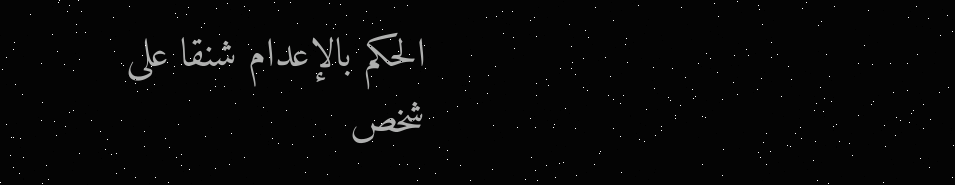الحكم بالإعدام شنقا على شخص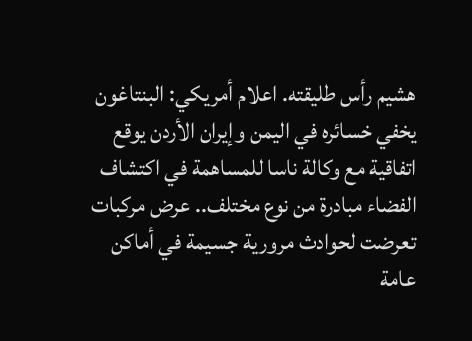هشيم رأس طليقته. اعلام أمريكي: البنتاغون يخفي خسائره في اليمن وإيران الأردن يوقع اتفاقية مع وكالة ناسا للمساهمة في اكتشاف الفضاء مبادرة من نوع مختلف.. عرض مركبات تعرضت لحوادث مرورية جسيمة في أماكن عامة